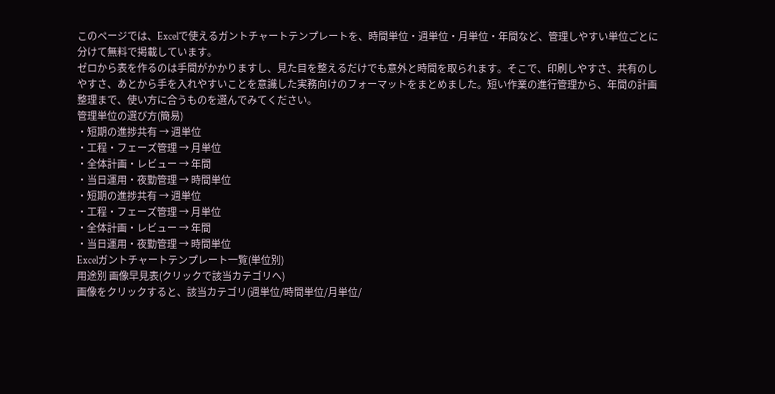このページでは、Excelで使えるガントチャートテンプレートを、時間単位・週単位・月単位・年間など、管理しやすい単位ごとに分けて無料で掲載しています。
ゼロから表を作るのは手間がかかりますし、見た目を整えるだけでも意外と時間を取られます。そこで、印刷しやすさ、共有のしやすさ、あとから手を入れやすいことを意識した実務向けのフォーマットをまとめました。短い作業の進行管理から、年間の計画整理まで、使い方に合うものを選んでみてください。
管理単位の選び方(簡易)
・短期の進捗共有 → 週単位
・工程・フェーズ管理 → 月単位
・全体計画・レビュー → 年間
・当日運用・夜勤管理 → 時間単位
・短期の進捗共有 → 週単位
・工程・フェーズ管理 → 月単位
・全体計画・レビュー → 年間
・当日運用・夜勤管理 → 時間単位
Excelガントチャートテンプレート一覧(単位別)
用途別 画像早見表(クリックで該当カテゴリへ)
画像をクリックすると、該当カテゴリ(週単位/時間単位/月単位/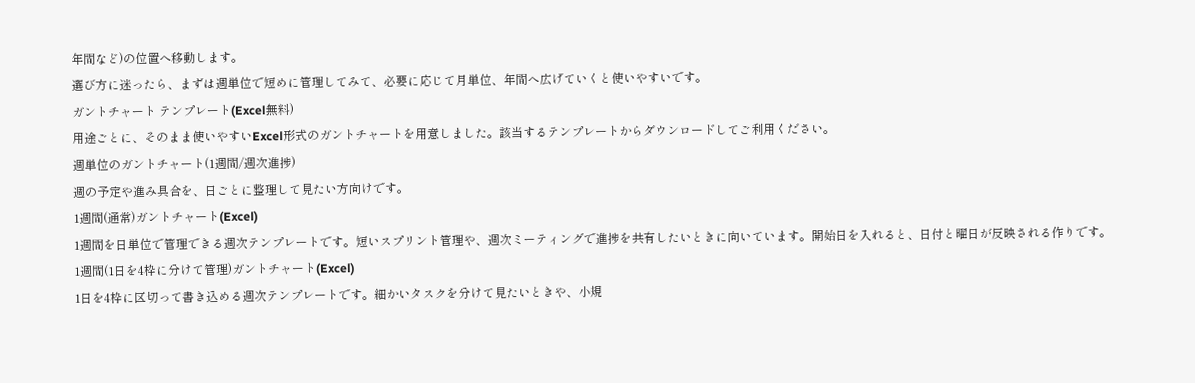年間など)の位置へ移動します。
選び方に迷ったら、まずは週単位で短めに管理してみて、必要に応じて月単位、年間へ広げていくと使いやすいです。
ガントチャート テンプレート(Excel無料)
用途ごとに、そのまま使いやすいExcel形式のガントチャートを用意しました。該当するテンプレートからダウンロードしてご利用ください。
週単位のガントチャート(1週間/週次進捗)
週の予定や進み具合を、日ごとに整理して見たい方向けです。
1週間(通常)ガントチャート(Excel)
1週間を日単位で管理できる週次テンプレートです。短いスプリント管理や、週次ミーティングで進捗を共有したいときに向いています。開始日を入れると、日付と曜日が反映される作りです。
1週間(1日を4枠に分けて管理)ガントチャート(Excel)
1日を4枠に区切って書き込める週次テンプレートです。細かいタスクを分けて見たいときや、小規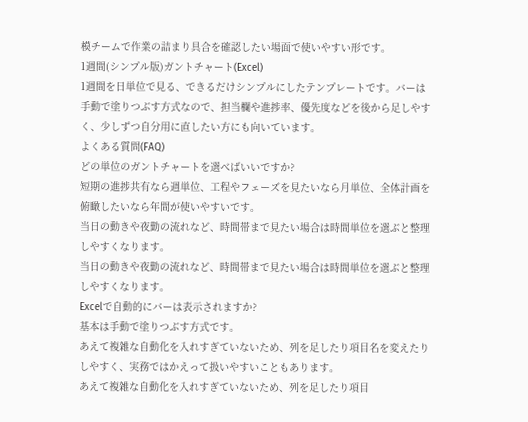模チームで作業の詰まり具合を確認したい場面で使いやすい形です。
1週間(シンプル版)ガントチャート(Excel)
1週間を日単位で見る、できるだけシンプルにしたテンプレートです。バーは手動で塗りつぶす方式なので、担当欄や進捗率、優先度などを後から足しやすく、少しずつ自分用に直したい方にも向いています。
よくある質問(FAQ)
どの単位のガントチャートを選べばいいですか?
短期の進捗共有なら週単位、工程やフェーズを見たいなら月単位、全体計画を俯瞰したいなら年間が使いやすいです。
当日の動きや夜勤の流れなど、時間帯まで見たい場合は時間単位を選ぶと整理しやすくなります。
当日の動きや夜勤の流れなど、時間帯まで見たい場合は時間単位を選ぶと整理しやすくなります。
Excelで自動的にバーは表示されますか?
基本は手動で塗りつぶす方式です。
あえて複雑な自動化を入れすぎていないため、列を足したり項目名を変えたりしやすく、実務ではかえって扱いやすいこともあります。
あえて複雑な自動化を入れすぎていないため、列を足したり項目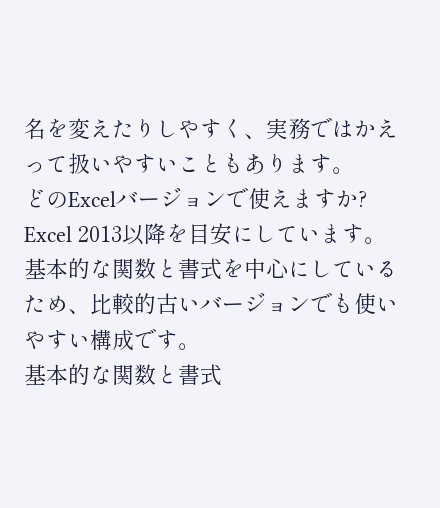名を変えたりしやすく、実務ではかえって扱いやすいこともあります。
どのExcelバージョンで使えますか?
Excel 2013以降を目安にしています。
基本的な関数と書式を中心にしているため、比較的古いバージョンでも使いやすい構成です。
基本的な関数と書式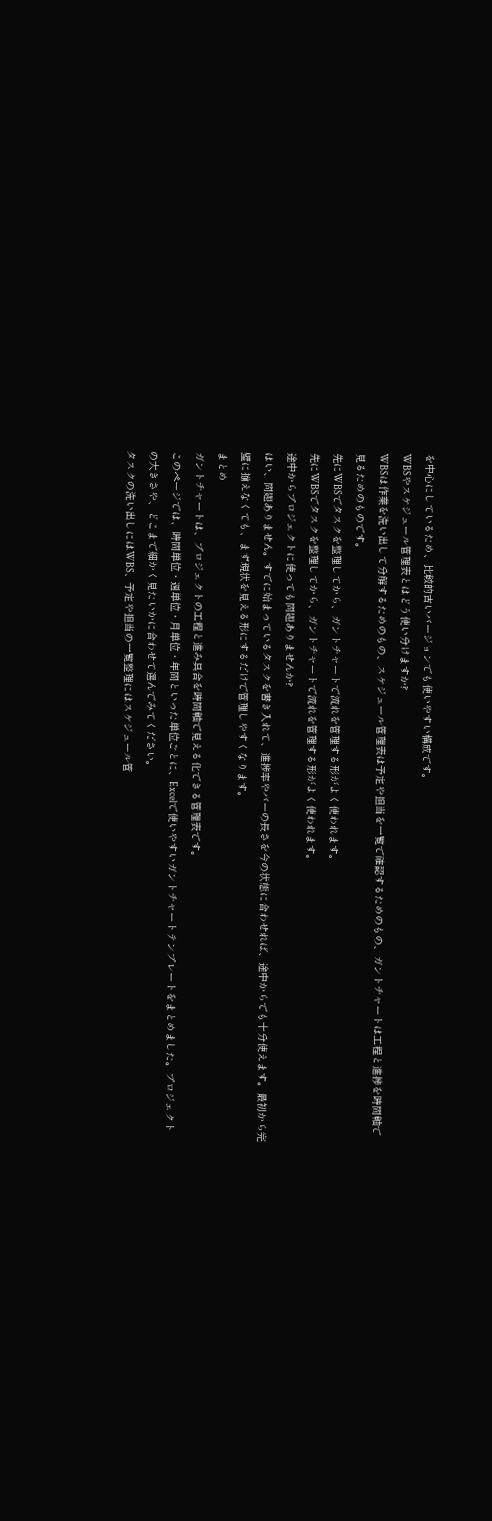を中心にしているため、比較的古いバージョンでも使いやすい構成です。
WBSやスケジュール管理表とはどう使い分けますか?
WBSは作業を洗い出して分解するためのもの、スケジュール管理表は予定や担当を一覧で確認するためのもの、ガントチャートは工程と進捗を時間軸で見るためのものです。
先にWBSでタスクを整理してから、ガントチャートで流れを管理する形がよく使われます。
先にWBSでタスクを整理してから、ガントチャートで流れを管理する形がよく使われます。
途中からプロジェクトに使っても問題ありませんか?
はい、問題ありません。すでに始まっているタスクを書き入れて、進捗率やバーの長さを今の状態に合わせれば、途中からでも十分使えます。最初から完璧に揃えなくても、まず現状を見える形にするだけで管理しやすくなります。
まとめ
ガントチャートは、プロジェクトの工程と進み具合を時間軸で見える化できる管理表です。
このページでは、時間単位・週単位・月単位・年間といった単位ごとに、Excelで使いやすいガントチャートテンプレートをまとめました。プロジェクトの大きさや、どこまで細かく見たいかに合わせて選んでみてください。
タスクの洗い出しにはWBS、予定や担当の一覧整理にはスケジュール管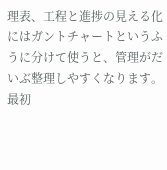理表、工程と進捗の見える化にはガントチャートというふうに分けて使うと、管理がだいぶ整理しやすくなります。最初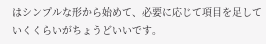はシンプルな形から始めて、必要に応じて項目を足していくくらいがちょうどいいです。